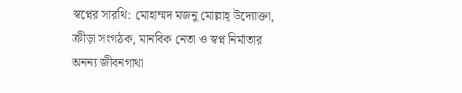স্বপ্নের সারথি: মোহাম্মদ মজনু মোল্লাহ্ উদ্যোক্তা, ক্রীড়া সংগঠক, মানবিক নেতা ও স্বপ্ন নির্মাতার অনন্য জীবনগাথা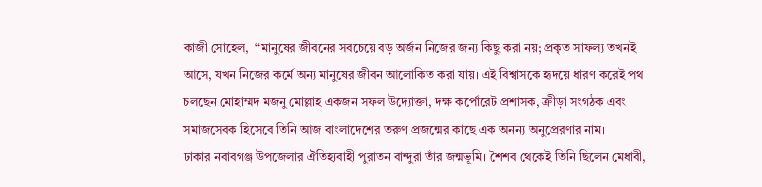কাজী সোহেল,  “মানুষের জীবনের সবচেয়ে বড় অর্জন নিজের জন্য কিছু করা নয়; প্রকৃত সাফল্য তখনই আসে, যখন নিজের কর্মে অন্য মানুষের জীবন আলোকিত করা যায়। এই বিশ্বাসকে হৃদয়ে ধারণ করেই পথ চলছেন মোহাম্মদ মজনু মোল্লাহ একজন সফল উদ্যোক্তা, দক্ষ কর্পোরেট প্রশাসক, ক্রীড়া সংগঠক এবং সমাজসেবক হিসেবে তিনি আজ বাংলাদেশের তরুণ প্রজন্মের কাছে এক অনন্য অনুপ্রেরণার নাম।
ঢাকার নবাবগঞ্জ উপজেলার ঐতিহ্যবাহী পুরাতন বান্দুরা তাঁর জন্মভূমি। শৈশব থেকেই তিনি ছিলেন মেধাবী,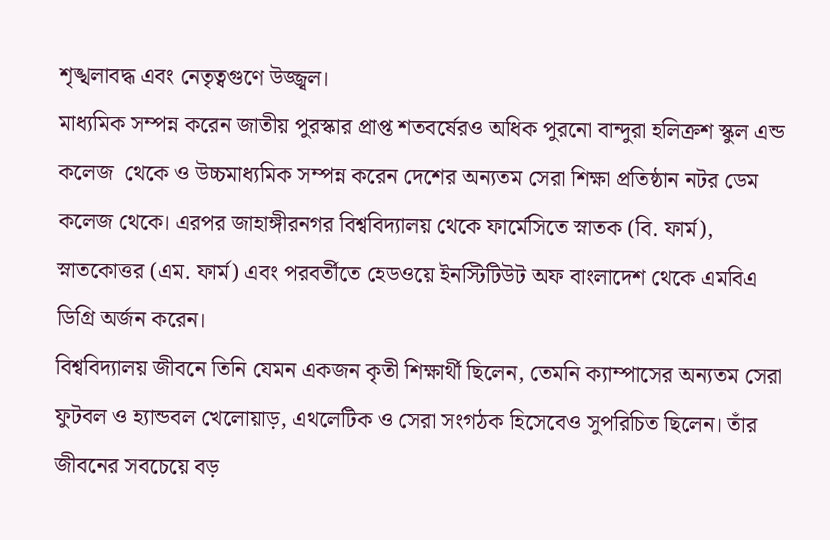শৃঙ্খলাবদ্ধ এবং নেতৃত্বগুণে উজ্জ্বল।
মাধ্যমিক সম্পন্ন করেন জাতীয় পুরস্কার প্রাপ্ত শতবর্ষেরও অধিক পুরনো বান্দুরা হলিক্রশ স্কুল এন্ড কলেজ  থেকে ও উচ্চমাধ্যমিক সম্পন্ন করেন দেশের অন্যতম সেরা শিক্ষা প্রতিষ্ঠান নটর ডেম কলেজ থেকে। এরপর জাহাঙ্গীরনগর বিশ্ববিদ্যালয় থেকে ফার্মেসিতে স্নাতক (বি. ফার্ম), স্নাতকোত্তর (এম. ফার্ম) এবং পরবর্তীতে হেডওয়ে ইনস্টিটিউট অফ বাংলাদেশ থেকে এমবিএ ডিগ্রি অর্জন করেন।
বিশ্ববিদ্যালয় জীবনে তিনি যেমন একজন কৃতী শিক্ষার্থী ছিলেন, তেমনি ক্যাম্পাসের অন্যতম সেরা ফুটবল ও হ্যান্ডবল খেলোয়াড়, এথলেটিক ও সেরা সংগঠক হিসেবেও সুপরিচিত ছিলেন। তাঁর জীবনের সবচেয়ে বড়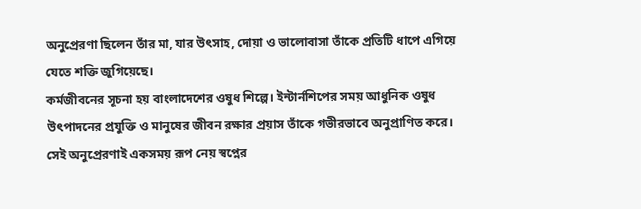অনুপ্রেরণা ছিলেন তাঁর মা, যার উৎসাহ, দোয়া ও ভালোবাসা তাঁকে প্রতিটি ধাপে এগিয়ে যেতে শক্তি জুগিয়েছে।
কর্মজীবনের সূচনা হয় বাংলাদেশের ওষুধ শিল্পে। ইন্টার্নশিপের সময় আধুনিক ওষুধ উৎপাদনের প্রযুক্তি ও মানুষের জীবন রক্ষার প্রয়াস তাঁকে গভীরভাবে অনুপ্রাণিত করে। সেই অনুপ্রেরণাই একসময় রূপ নেয় স্বপ্নের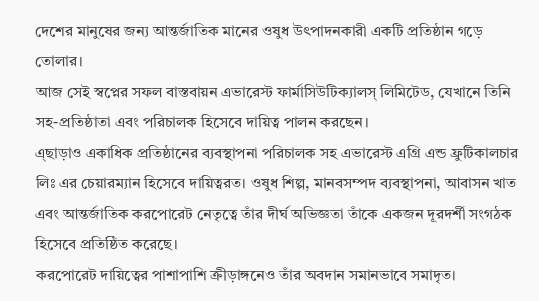দেশের মানুষের জন্য আন্তর্জাতিক মানের ওষুধ উৎপাদনকারী একটি প্রতিষ্ঠান গড়ে তোলার।
আজ সেই স্বপ্নের সফল বাস্তবায়ন এভারেস্ট ফার্মাসিউটিক্যালস্ লিমিটেড, যেখানে তিনি সহ-প্রতিষ্ঠাতা এবং পরিচালক হিসেবে দায়িত্ব পালন করছেন।
এ্ছাড়াও একাধিক প্রতিষ্ঠানের ব্যবস্থাপনা পরিচালক সহ এভারেস্ট এগ্রি এন্ড ফ্রুটিকালচার লিঃ এর চেয়ারম্যান হিসেবে দায়িত্বরত। ওষুধ শিল্প, মানবসম্পদ ব্যবস্থাপনা, আবাসন খাত এবং আন্তর্জাতিক করপোরেট নেতৃত্বে তাঁর দীর্ঘ অভিজ্ঞতা তাঁকে একজন দূরদর্শী সংগঠক হিসেবে প্রতিষ্ঠিত করেছে।
করপোরেট দায়িত্বের পাশাপাশি ক্রীড়াঙ্গনেও তাঁর অবদান সমানভাবে সমাদৃত।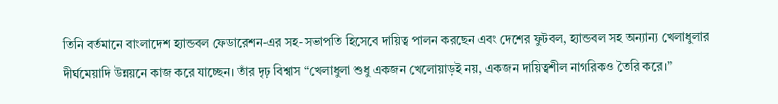তিনি বর্তমানে বাংলাদেশ হ্যান্ডবল ফেডারেশন-এর সহ-সভাপতি হিসেবে দায়িত্ব পালন করছেন এবং দেশের ফুটবল, হ্যান্ডবল সহ অন্যান্য খেলাধুলার দীর্ঘমেয়াদি উন্নয়নে কাজ করে যাচ্ছেন। তাঁর দৃঢ় বিশ্বাস “খেলাধুলা শুধু একজন খেলোয়াড়ই নয়, একজন দায়িত্বশীল নাগরিকও তৈরি করে।”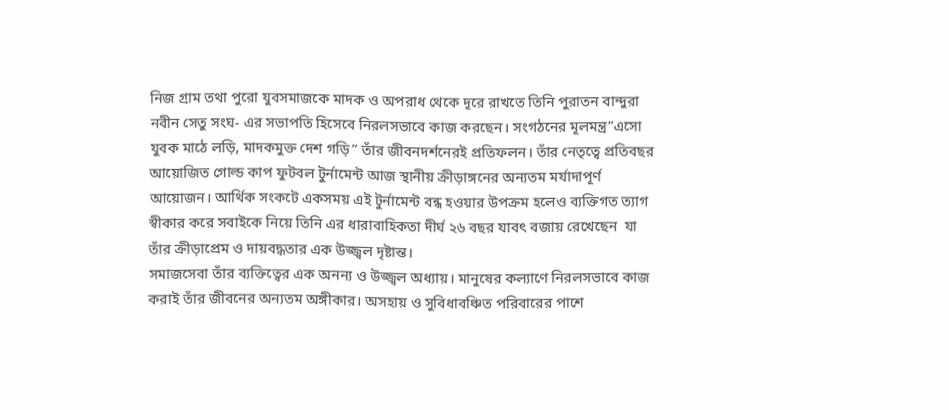নিজ গ্রাম তথা পুরো যুবসমাজকে মাদক ও অপরাধ থেকে দূরে রাখতে তিনি পুরাতন বান্দুরা নবীন সেতু সংঘ- এর সভাপতি হিসেবে নিরলসভাবে কাজ করছেন। সংগঠনের মূলমন্ত্র”এসো যুবক মাঠে লড়ি, মাদকমুক্ত দেশ গড়ি” তাঁর জীবনদর্শনেরই প্রতিফলন। তাঁর নেতৃত্বে প্রতিবছর আয়োজিত গোল্ড কাপ ফুটবল টুর্নামেন্ট আজ স্থানীয় ক্রীড়াঙ্গনের অন্যতম মর্যাদাপূর্ণ আয়োজন। আর্থিক সংকটে একসময় এই টুর্নামেন্ট বন্ধ হওয়ার উপক্রম হলেও ব্যক্তিগত ত্যাগ স্বীকার করে সবাইকে নিয়ে তিনি এর ধারাবাহিকতা দীর্ঘ ২৬ বছর যাবৎ বজায় রেখেছেন  যা তাঁর ক্রীড়াপ্রেম ও দায়বদ্ধতার এক উজ্জ্বল দৃষ্টান্ত।
সমাজসেবা তাঁর ব্যক্তিত্বের এক অনন্য ও উজ্জ্বল অধ্যায়। মানুষের কল্যাণে নিরলসভাবে কাজ করাই তাঁর জীবনের অন্যতম অঙ্গীকার। অসহায় ও সুবিধাবঞ্চিত পরিবারের পাশে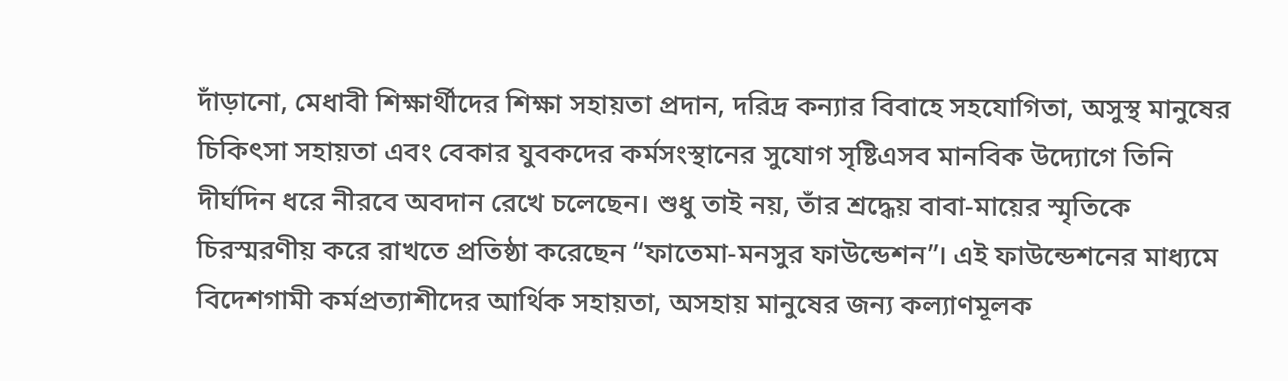দাঁড়ানো, মেধাবী শিক্ষার্থীদের শিক্ষা সহায়তা প্রদান, দরিদ্র কন্যার বিবাহে সহযোগিতা, অসুস্থ মানুষের চিকিৎসা সহায়তা এবং বেকার যুবকদের কর্মসংস্থানের সুযোগ সৃষ্টিএসব মানবিক উদ্যোগে তিনি দীর্ঘদিন ধরে নীরবে অবদান রেখে চলেছেন। শুধু তাই নয়, তাঁর শ্রদ্ধেয় বাবা-মায়ের স্মৃতিকে চিরস্মরণীয় করে রাখতে প্রতিষ্ঠা করেছেন “ফাতেমা-মনসুর ফাউন্ডেশন”। এই ফাউন্ডেশনের মাধ্যমে বিদেশগামী কর্মপ্রত্যাশীদের আর্থিক সহায়তা, অসহায় মানুষের জন্য কল্যাণমূলক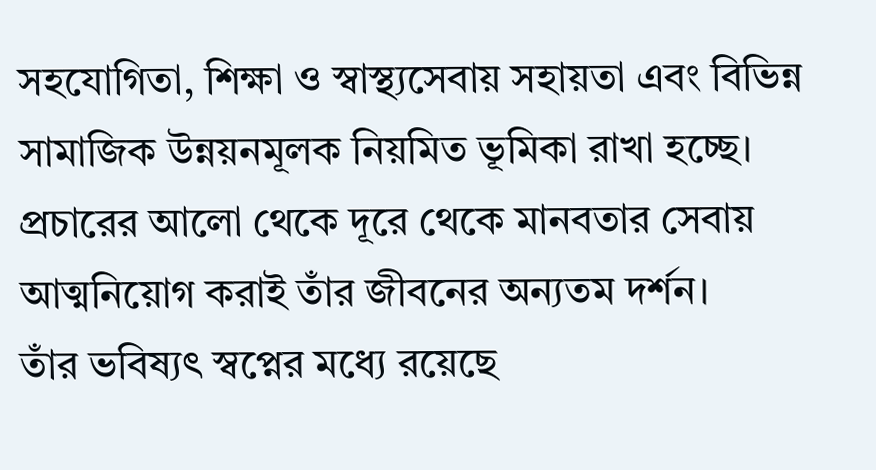সহযোগিতা, শিক্ষা ও স্বাস্থ্যসেবায় সহায়তা এবং বিভিন্ন সামাজিক উন্নয়নমূলক নিয়মিত ভূমিকা রাখা হচ্ছে। প্রচারের আলো থেকে দূরে থেকে মানবতার সেবায় আত্মনিয়োগ করাই তাঁর জীবনের অন্যতম দর্শন।
তাঁর ভবিষ্যৎ স্বপ্নের মধ্যে রয়েছে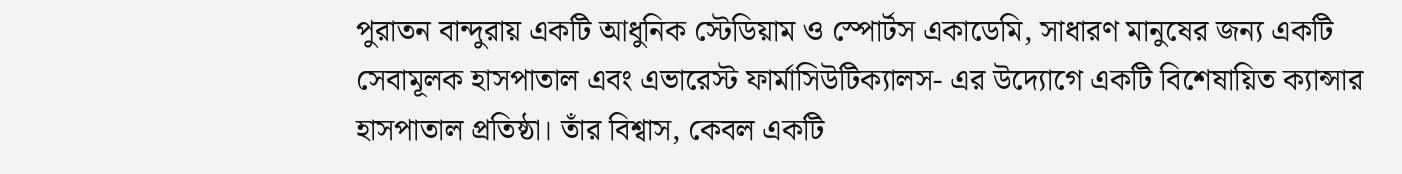পুরাতন বান্দুরায় একটি আধুনিক স্টেডিয়াম ও স্পোর্টস একাডেমি, সাধারণ মানুষের জন্য একটি সেবামূলক হাসপাতাল এবং এভারেস্ট ফার্মাসিউটিক্যালস- এর উদ্যোগে একটি বিশেষায়িত ক্যান্সার হাসপাতাল প্রতিষ্ঠা। তাঁর বিশ্বাস, কেবল একটি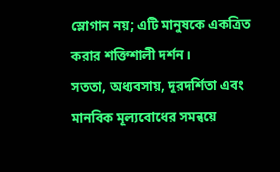স্লোগান নয়; এটি মানুষকে একত্রিত করার শক্তিশালী দর্শন।
সততা, অধ্যবসায়, দূরদর্শিতা এবং মানবিক মূল্যবোধের সমন্বয়ে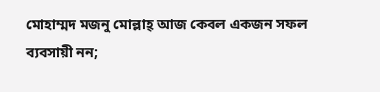মোহাম্মদ মজনু মোল্লাহ্ আজ কেবল একজন সফল ব্যবসায়ী নন;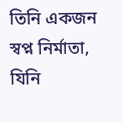তিনি একজন স্বপ্ন নির্মাতা, যিনি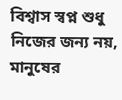বিশ্বাস স্বপ্ন শুধু নিজের জন্য নয়, মানুষের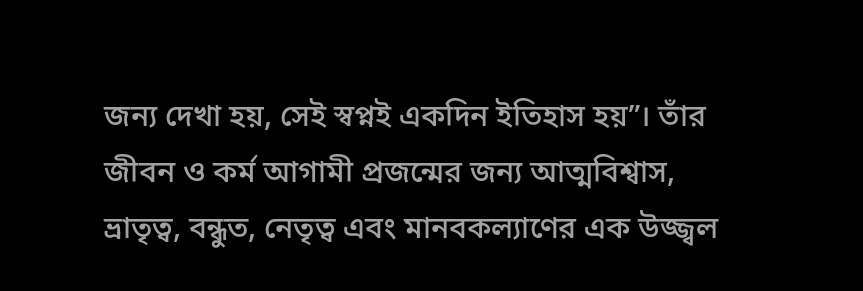জন্য দেখা হয়, সেই স্বপ্নই একদিন ইতিহাস হয়”। তাঁর জীবন ও কর্ম আগামী প্রজন্মের জন্য আত্মবিশ্বাস, ভ্রাতৃত্ব, বন্ধুত, নেতৃত্ব এবং মানবকল্যাণের এক উজ্জ্বল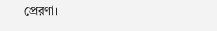প্রেরণা।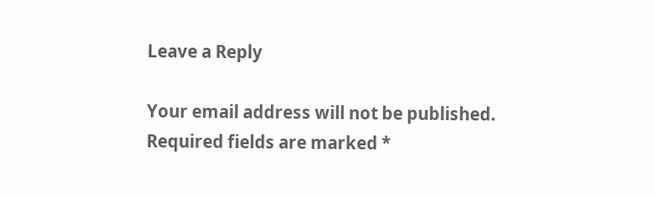Leave a Reply

Your email address will not be published. Required fields are marked *